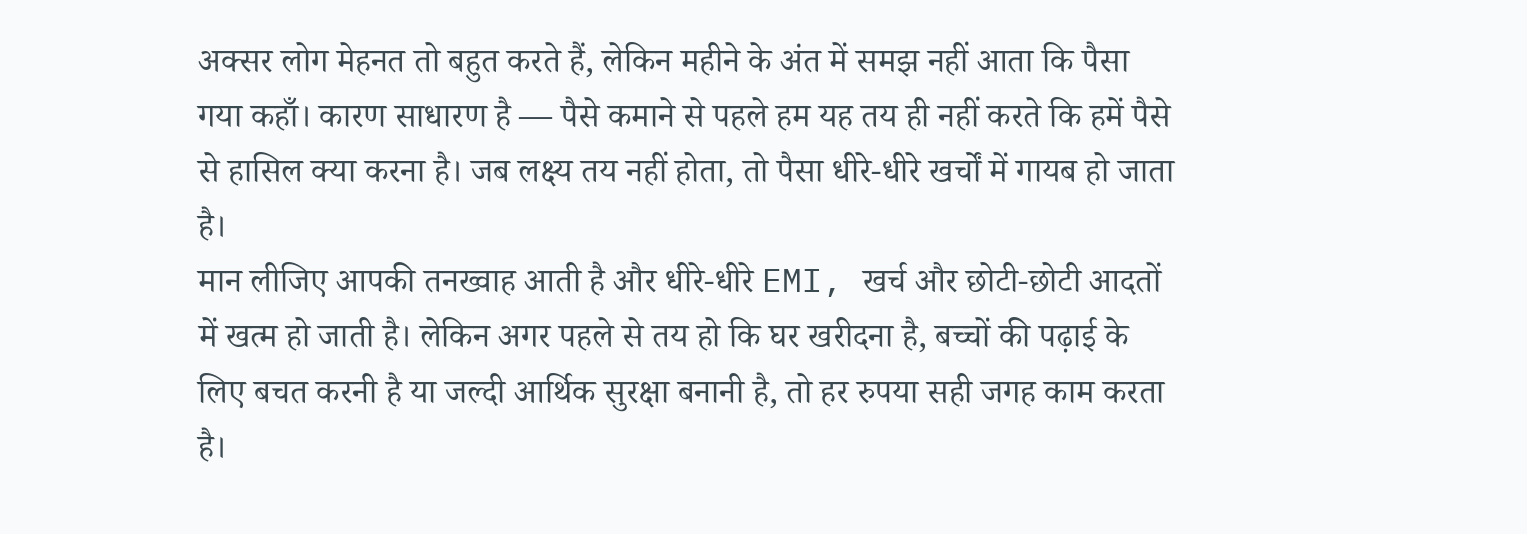अक्सर लोग मेहनत तो बहुत करते हैं, लेकिन महीने के अंत में समझ नहीं आता कि पैसा गया कहाँ। कारण साधारण है — पैसे कमाने से पहले हम यह तय ही नहीं करते कि हमें पैसे से हासिल क्या करना है। जब लक्ष्य तय नहीं होता, तो पैसा धीरे-धीरे खर्चों में गायब हो जाता है।
मान लीजिए आपकी तनख्वाह आती है और धीरे-धीरे EMI, खर्च और छोटी-छोटी आदतों में खत्म हो जाती है। लेकिन अगर पहले से तय हो कि घर खरीदना है, बच्चों की पढ़ाई के लिए बचत करनी है या जल्दी आर्थिक सुरक्षा बनानी है, तो हर रुपया सही जगह काम करता है।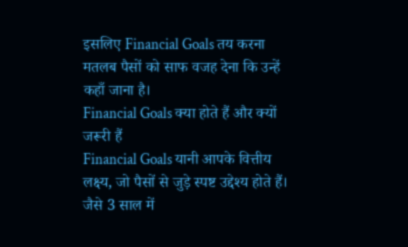इसलिए Financial Goals तय करना मतलब पैसों को साफ वजह देना कि उन्हें कहाँ जाना है।
Financial Goals क्या होते हैं और क्यों जरूरी हैं
Financial Goals यानी आपके वित्तीय लक्ष्य, जो पैसों से जुड़े स्पष्ट उद्देश्य होते हैं। जैसे 3 साल में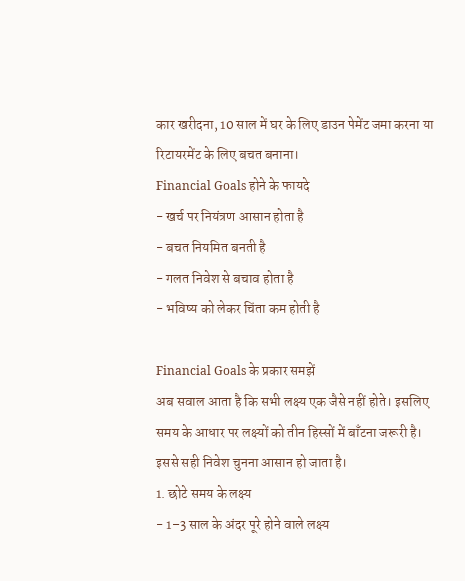कार खरीदना, 10 साल में घर के लिए डाउन पेमेंट जमा करना या रिटायरमेंट के लिए बचत बनाना।
Financial Goals होने के फायदे
- खर्च पर नियंत्रण आसान होता है
- बचत नियमित बनती है
- गलत निवेश से बचाव होता है
- भविष्य को लेकर चिंता कम होती है

Financial Goals के प्रकार समझें
अब सवाल आता है कि सभी लक्ष्य एक जैसे नहीं होते। इसलिए समय के आधार पर लक्ष्यों को तीन हिस्सों में बाँटना जरूरी है। इससे सही निवेश चुनना आसान हो जाता है।
1. छोटे समय के लक्ष्य
- 1–3 साल के अंदर पूरे होने वाले लक्ष्य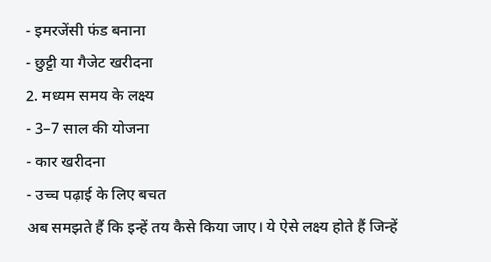- इमरजेंसी फंड बनाना
- छुट्टी या गैजेट खरीदना
2. मध्यम समय के लक्ष्य
- 3–7 साल की योजना
- कार खरीदना
- उच्च पढ़ाई के लिए बचत
अब समझते हैं कि इन्हें तय कैसे किया जाए। ये ऐसे लक्ष्य होते हैं जिन्हें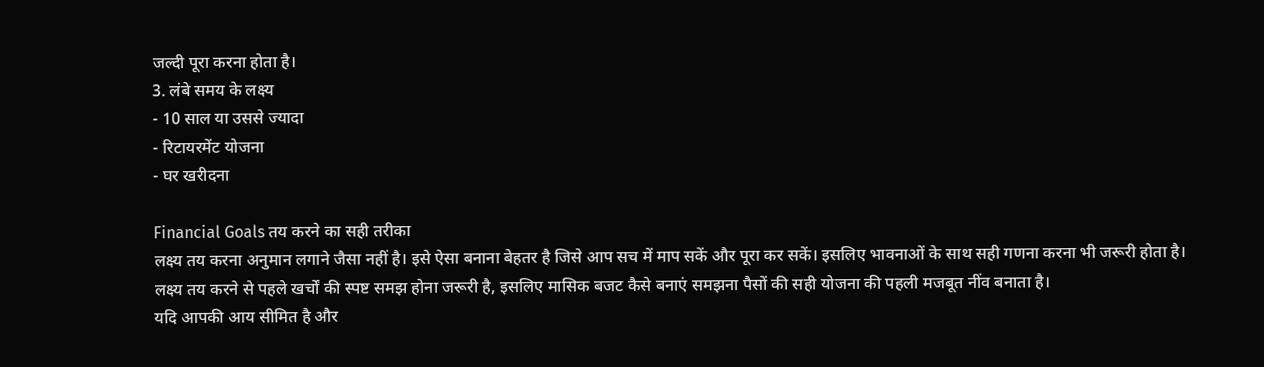जल्दी पूरा करना होता है।
3. लंबे समय के लक्ष्य
- 10 साल या उससे ज्यादा
- रिटायरमेंट योजना
- घर खरीदना

Financial Goals तय करने का सही तरीका
लक्ष्य तय करना अनुमान लगाने जैसा नहीं है। इसे ऐसा बनाना बेहतर है जिसे आप सच में माप सकें और पूरा कर सकें। इसलिए भावनाओं के साथ सही गणना करना भी जरूरी होता है।
लक्ष्य तय करने से पहले खर्चों की स्पष्ट समझ होना जरूरी है, इसलिए मासिक बजट कैसे बनाएं समझना पैसों की सही योजना की पहली मजबूत नींव बनाता है।
यदि आपकी आय सीमित है और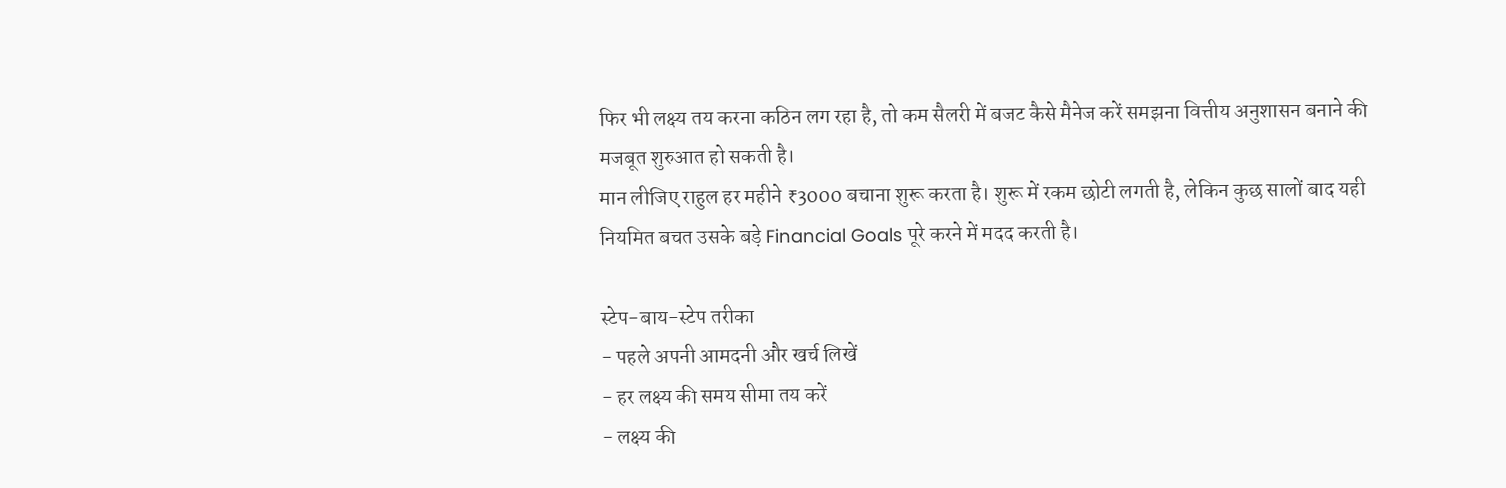फिर भी लक्ष्य तय करना कठिन लग रहा है, तो कम सैलरी में बजट कैसे मैनेज करें समझना वित्तीय अनुशासन बनाने की मजबूत शुरुआत हो सकती है।
मान लीजिए राहुल हर महीने ₹3000 बचाना शुरू करता है। शुरू में रकम छोटी लगती है, लेकिन कुछ सालों बाद यही नियमित बचत उसके बड़े Financial Goals पूरे करने में मदद करती है।

स्टेप-बाय-स्टेप तरीका
- पहले अपनी आमदनी और खर्च लिखें
- हर लक्ष्य की समय सीमा तय करें
- लक्ष्य की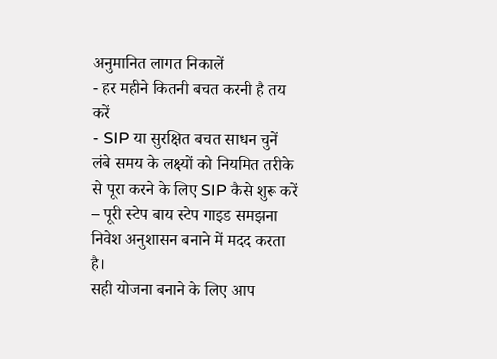अनुमानित लागत निकालें
- हर महीने कितनी बचत करनी है तय करें
- SIP या सुरक्षित बचत साधन चुनें
लंबे समय के लक्ष्यों को नियमित तरीके से पूरा करने के लिए SIP कैसे शुरू करें – पूरी स्टेप बाय स्टेप गाइड समझना निवेश अनुशासन बनाने में मदद करता है।
सही योजना बनाने के लिए आप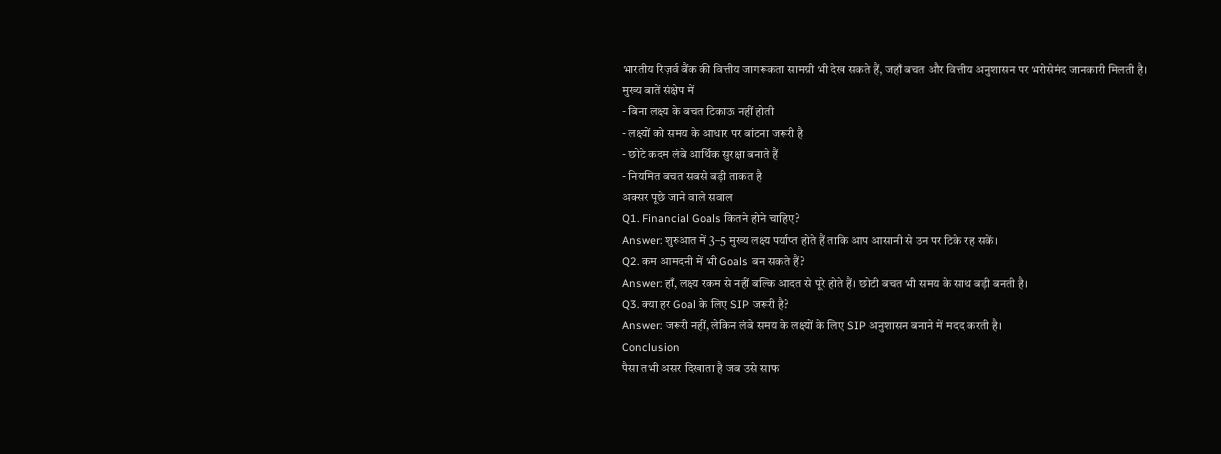भारतीय रिज़र्व बैंक की वित्तीय जागरूकता सामग्री भी देख सकते हैं, जहाँ बचत और वित्तीय अनुशासन पर भरोसेमंद जानकारी मिलती है।
मुख्य बातें संक्षेप में
- बिना लक्ष्य के बचत टिकाऊ नहीं होती
- लक्ष्यों को समय के आधार पर बांटना जरूरी है
- छोटे कदम लंबे आर्थिक सुरक्षा बनाते हैं
- नियमित बचत सबसे बड़ी ताकत है
अक्सर पूछे जाने वाले सवाल
Q1. Financial Goals कितने होने चाहिए?
Answer: शुरुआत में 3–5 मुख्य लक्ष्य पर्याप्त होते हैं ताकि आप आसानी से उन पर टिके रह सकें।
Q2. कम आमदनी में भी Goals बन सकते हैं?
Answer: हाँ, लक्ष्य रकम से नहीं बल्कि आदत से पूरे होते हैं। छोटी बचत भी समय के साथ बड़ी बनती है।
Q3. क्या हर Goal के लिए SIP जरूरी है?
Answer: जरूरी नहीं, लेकिन लंबे समय के लक्ष्यों के लिए SIP अनुशासन बनाने में मदद करती है।
Conclusion
पैसा तभी असर दिखाता है जब उसे साफ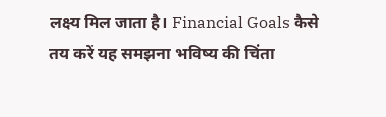लक्ष्य मिल जाता है। Financial Goals कैसे तय करें यह समझना भविष्य की चिंता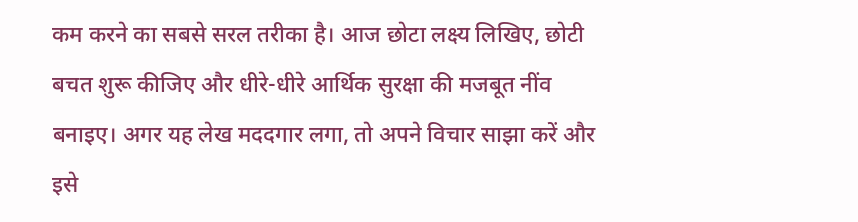कम करने का सबसे सरल तरीका है। आज छोटा लक्ष्य लिखिए, छोटी बचत शुरू कीजिए और धीरे-धीरे आर्थिक सुरक्षा की मजबूत नींव बनाइए। अगर यह लेख मददगार लगा, तो अपने विचार साझा करें और इसे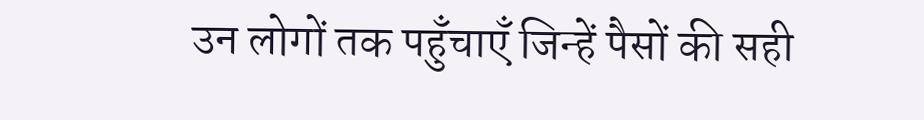उन लोगों तक पहुँचाएँ जिन्हें पैसों की सही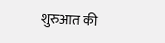शुरुआत की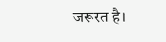जरूरत है।